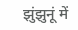झुंझुनूं में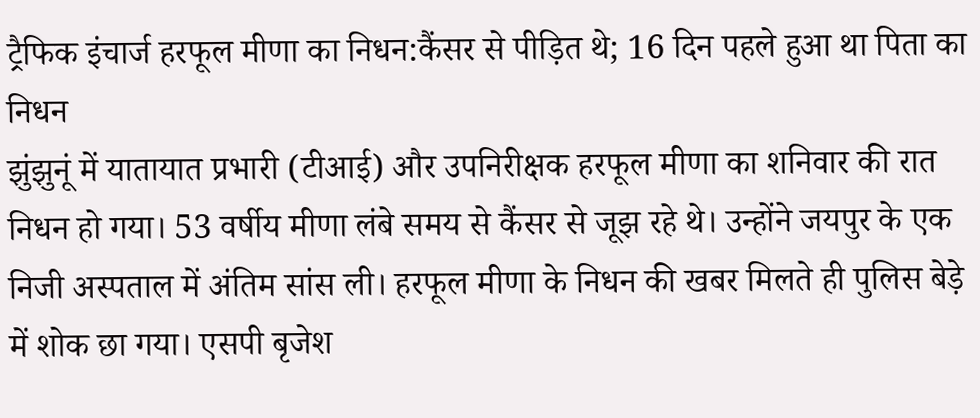ट्रैफिक इंचार्ज हरफूल मीणा का निधन:कैंसर से पीड़ित थे; 16 दिन पहले हुआ था पिता का निधन
झुंझुनूं में यातायात प्रभारी (टीआई) और उपनिरीक्षक हरफूल मीणा का शनिवार की रात निधन हो गया। 53 वर्षीय मीणा लंबे समय से कैंसर से जूझ रहे थे। उन्होंने जयपुर के एक निजी अस्पताल में अंतिम सांस ली। हरफूल मीणा के निधन की खबर मिलते ही पुलिस बेड़े में शोक छा गया। एसपी बृजेश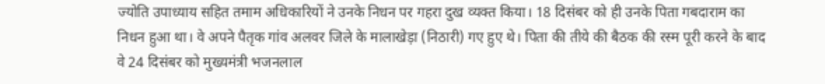ज्योति उपाध्याय सहित तमाम अधिकारियों ने उनके निधन पर गहरा दुख व्यक्त किया। 18 दिसंबर को ही उनके पिता गबदाराम का निधन हुआ था। वे अपने पैतृक गांव अलवर जिले के मालाखेड़ा (निठारी) गए हुए थे। पिता की तीये की बैठक की रस्म पूरी करने के बाद वे 24 दिसंबर को मुख्यमंत्री भजनलाल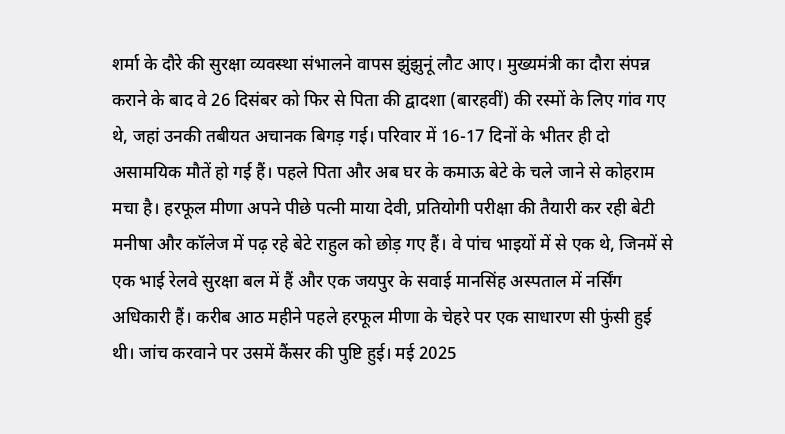शर्मा के दौरे की सुरक्षा व्यवस्था संभालने वापस झुंझुनूं लौट आए। मुख्यमंत्री का दौरा संपन्न कराने के बाद वे 26 दिसंबर को फिर से पिता की द्वादशा (बारहवीं) की रस्मों के लिए गांव गए थे, जहां उनकी तबीयत अचानक बिगड़ गई। परिवार में 16-17 दिनों के भीतर ही दो असामयिक मौतें हो गई हैं। पहले पिता और अब घर के कमाऊ बेटे के चले जाने से कोहराम मचा है। हरफूल मीणा अपने पीछे पत्नी माया देवी, प्रतियोगी परीक्षा की तैयारी कर रही बेटी मनीषा और कॉलेज में पढ़ रहे बेटे राहुल को छोड़ गए हैं। वे पांच भाइयों में से एक थे, जिनमें से एक भाई रेलवे सुरक्षा बल में हैं और एक जयपुर के सवाई मानसिंह अस्पताल में नर्सिंग अधिकारी हैं। करीब आठ महीने पहले हरफूल मीणा के चेहरे पर एक साधारण सी फुंसी हुई थी। जांच करवाने पर उसमें कैंसर की पुष्टि हुई। मई 2025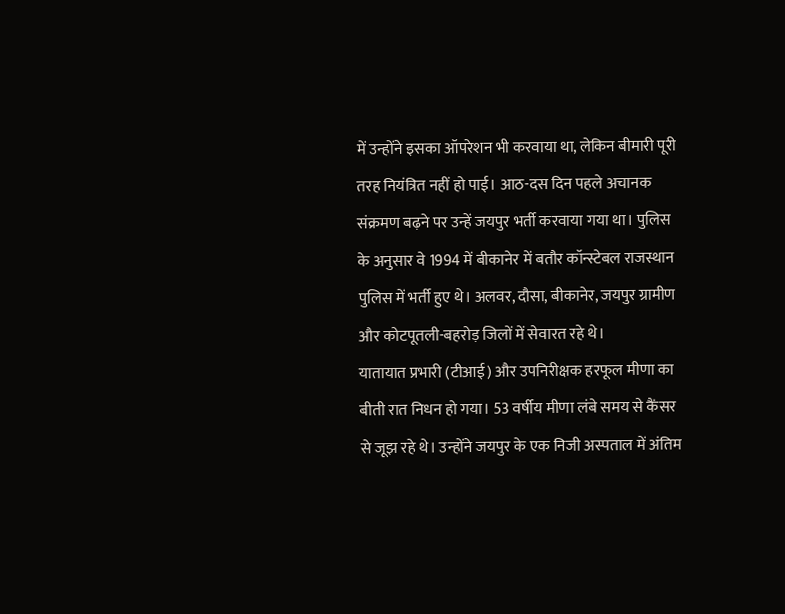में उन्होंने इसका ऑपरेशन भी करवाया था, लेकिन बीमारी पूरी तरह नियंत्रित नहीं हो पाई। आठ-दस दिन पहले अचानक संक्रमण बढ़ने पर उन्हें जयपुर भर्ती करवाया गया था। पुलिस के अनुसार वे 1994 में बीकानेर में बतौर कॉन्स्टेबल राजस्थान पुलिस में भर्ती हुए थे। अलवर, दौसा, बीकानेर, जयपुर ग्रामीण और कोटपूतली-बहरोड़ जिलों में सेवारत रहे थे।
यातायात प्रभारी (टीआई) और उपनिरीक्षक हरफूल मीणा का बीती रात निधन हो गया। 53 वर्षीय मीणा लंबे समय से कैंसर से जूझ रहे थे। उन्होंने जयपुर के एक निजी अस्पताल में अंतिम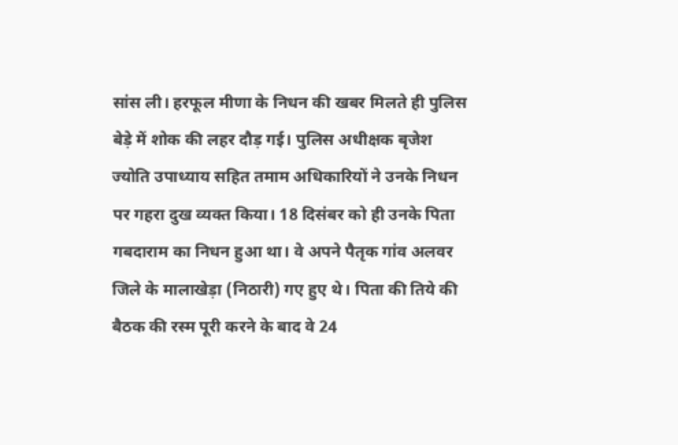सांस ली। हरफूल मीणा के निधन की खबर मिलते ही पुलिस बेड़े में शोक की लहर दौड़ गई। पुलिस अधीक्षक बृजेश ज्योति उपाध्याय सहित तमाम अधिकारियों ने उनके निधन पर गहरा दुख व्यक्त किया। 18 दिसंबर को ही उनके पिता गबदाराम का निधन हुआ था। वे अपने पैतृक गांव अलवर जिले के मालाखेड़ा (निठारी) गए हुए थे। पिता की तिये की बैठक की रस्म पूरी करने के बाद वे 24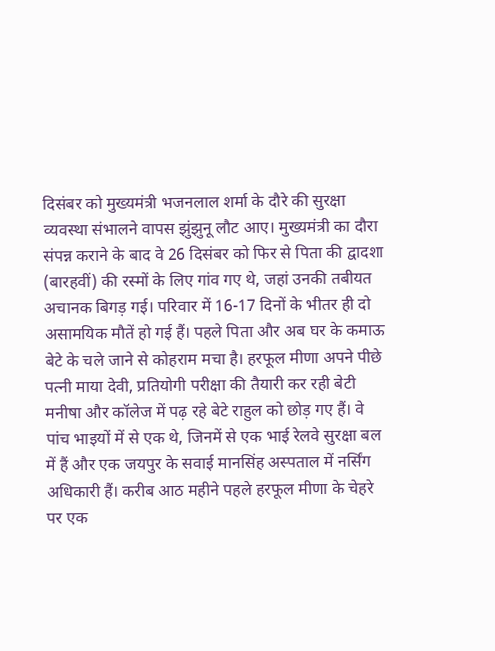दिसंबर को मुख्यमंत्री भजनलाल शर्मा के दौरे की सुरक्षा व्यवस्था संभालने वापस झुंझुनू लौट आए। मुख्यमंत्री का दौरा संपन्न कराने के बाद वे 26 दिसंबर को फिर से पिता की द्वादशा (बारहवीं) की रस्मों के लिए गांव गए थे, जहां उनकी तबीयत अचानक बिगड़ गई। परिवार में 16-17 दिनों के भीतर ही दो असामयिक मौतें हो गई हैं। पहले पिता और अब घर के कमाऊ बेटे के चले जाने से कोहराम मचा है। हरफूल मीणा अपने पीछे पत्नी माया देवी, प्रतियोगी परीक्षा की तैयारी कर रही बेटी मनीषा और कॉलेज में पढ़ रहे बेटे राहुल को छोड़ गए हैं। वे पांच भाइयों में से एक थे, जिनमें से एक भाई रेलवे सुरक्षा बल में हैं और एक जयपुर के सवाई मानसिंह अस्पताल में नर्सिंग अधिकारी हैं। करीब आठ महीने पहले हरफूल मीणा के चेहरे पर एक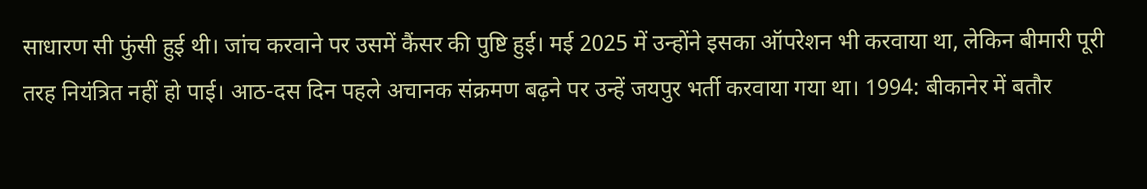साधारण सी फुंसी हुई थी। जांच करवाने पर उसमें कैंसर की पुष्टि हुई। मई 2025 में उन्होंने इसका ऑपरेशन भी करवाया था, लेकिन बीमारी पूरी तरह नियंत्रित नहीं हो पाई। आठ-दस दिन पहले अचानक संक्रमण बढ़ने पर उन्हें जयपुर भर्ती करवाया गया था। 1994: बीकानेर में बतौर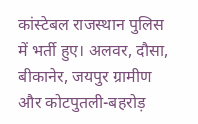कांस्टेबल राजस्थान पुलिस में भर्ती हुए। अलवर, दौसा, बीकानेर, जयपुर ग्रामीण और कोटपुतली-बहरोड़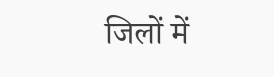जिलों में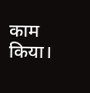काम किया।